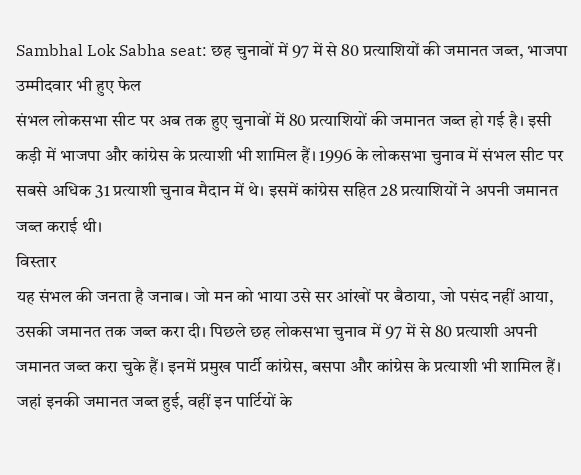Sambhal Lok Sabha seat: छह चुनावों में 97 में से 80 प्रत्याशियों की जमानत जब्त, भाजपा उम्मीदवार भी हुए फेल
संभल लोकसभा सीट पर अब तक हुए चुनावों में 80 प्रत्याशियों की जमानत जब्त हो गई है। इसी कड़ी में भाजपा और कांग्रेस के प्रत्याशी भी शामिल हैं। 1996 के लोकसभा चुनाव में संभल सीट पर सबसे अधिक 31 प्रत्याशी चुनाव मैदान में थे। इसमें कांग्रेस सहित 28 प्रत्याशियों ने अपनी जमानत जब्त कराई थी।
विस्तार
यह संभल की जनता है जनाब। जो मन को भाया उसे सर आंखों पर बैठाया, जो पसंद नहीं आया, उसकी जमानत तक जब्त करा दी। पिछले छह लोकसभा चुनाव में 97 में से 80 प्रत्याशी अपनी जमानत जब्त करा चुके हैं। इनमें प्रमुख पार्टी कांग्रेस, बसपा और कांग्रेस के प्रत्याशी भी शामिल हैं।
जहां इनकी जमानत जब्त हुई, वहीं इन पार्टियों के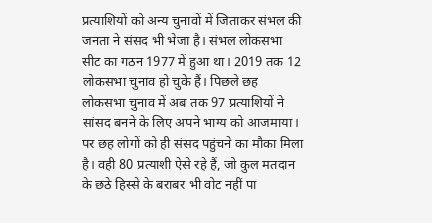प्रत्याशियों को अन्य चुनावों में जिताकर संभल की जनता ने संसद भी भेजा है। संभल लोकसभा सीट का गठन 1977 में हुआ था। 2019 तक 12 लोकसभा चुनाव हो चुके हैं। पिछले छह लोकसभा चुनाव में अब तक 97 प्रत्याशियों ने सांसद बनने के लिए अपने भाग्य को आजमाया।
पर छह लोगों को ही संसद पहुंचने का मौका मिला है। वही 80 प्रत्याशी ऐसे रहे हैं, जो कुल मतदान के छठे हिस्से के बराबर भी वोट नहीं पा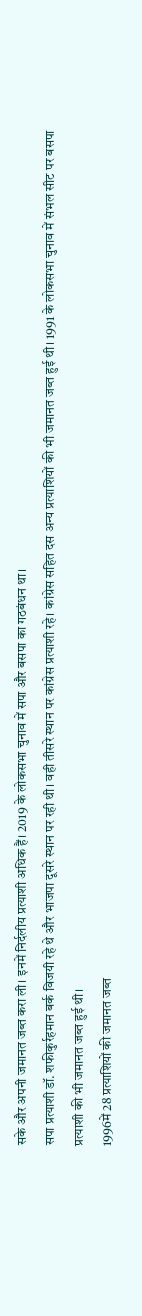सके और अपनी जमानत जब्त करा ली। इनमें निर्दलीय प्रत्याशी अधिक हैं। 2019 के लोकसभा चुनाव में सपा और बसपा का गठबंधन था।
सपा प्रत्याशी डॉ. शफीकुर्रहमान बर्क विजयी रहे थे और भाजपा दूसरे स्थान पर रही थी। वही तीसरे स्थान पर कांग्रेस प्रत्याशी रहे। कांग्रेस सहित दस अन्य प्रत्याशियों की भी जमानत जब्त हुई थी। 1991 के लोकसभा चुनाव में संभल सीट पर बसपा प्रत्याशी की भी जमानत जब्त हुई थी।
1996में 28 प्रत्याशियों की जमानत जब्त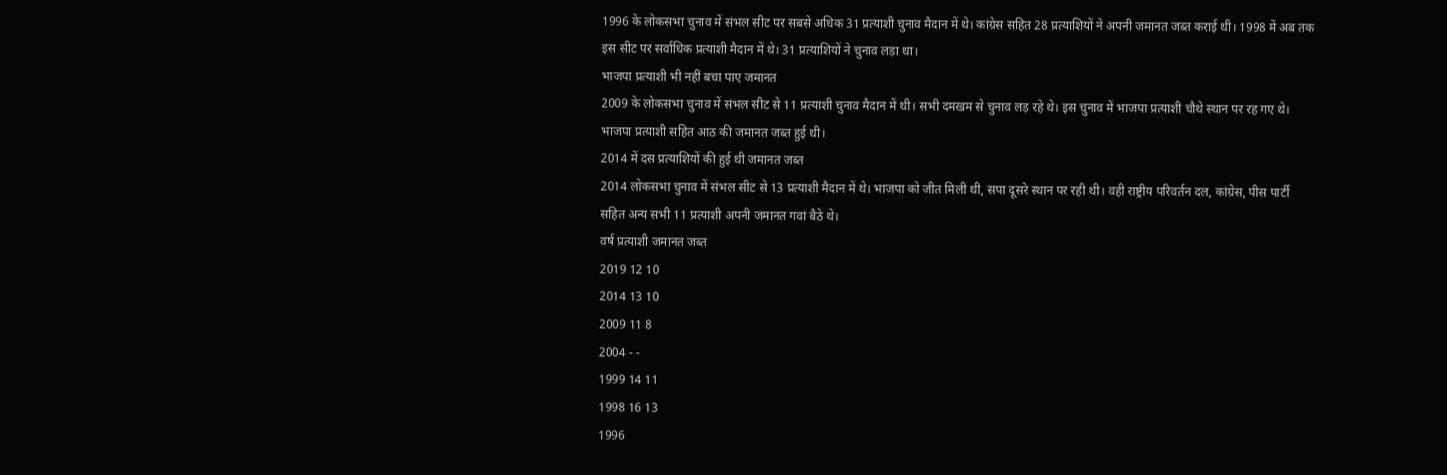1996 के लोकसभा चुनाव में संभल सीट पर सबसे अधिक 31 प्रत्याशी चुनाव मैदान में थे। कांग्रेस सहित 28 प्रत्याशियों ने अपनी जमानत जब्त कराई थी। 1998 में अब तक इस सीट पर सर्वाधिक प्रत्याशी मैदान में थे। 31 प्रत्याशियों ने चुनाव लड़ा था।
भाजपा प्रत्याशी भी नहीं बचा पाए जमानत
2009 के लोकसभा चुनाव में संभल सीट से 11 प्रत्याशी चुनाव मैदान में थी। सभी दमखम से चुनाव लड़ रहे थे। इस चुनाव में भाजपा प्रत्याशी चौथे स्थान पर रह गए थे। भाजपा प्रत्याशी सहित आठ की जमानत जब्त हुई थी।
2014 में दस प्रत्याशियों की हुई थी जमानत जब्त
2014 लोकसभा चुनाव में संभल सीट से 13 प्रत्याशी मैदान में थे। भाजपा को जीत मिली थी, सपा दूसरे स्थान पर रही थी। वही राष्ट्रीय परिवर्तन दल, कांग्रेस, पीस पार्टी सहित अन्य सभी 11 प्रत्याशी अपनी जमानत गवां बैठे थे।
वर्ष प्रत्याशी जमानत जब्त
2019 12 10
2014 13 10
2009 11 8
2004 - -
1999 14 11
1998 16 13
1996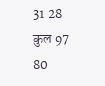31 28
कुल 97 80